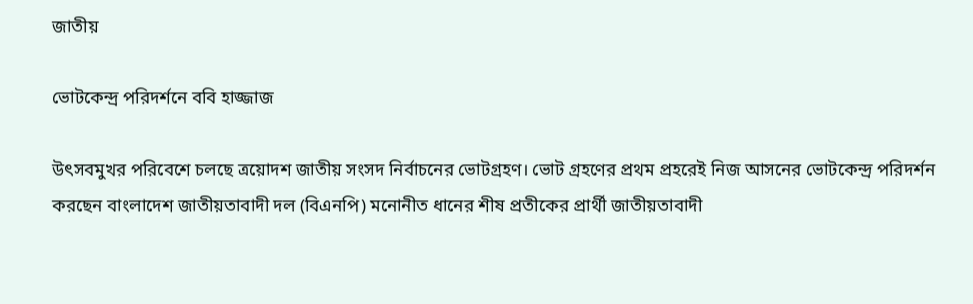জাতীয়

ভোটকেন্দ্র পরিদর্শনে ববি হাজ্জাজ

উৎসবমুখর পরিবেশে চলছে ত্রয়োদশ জাতীয় সংসদ নির্বাচনের ভোটগ্রহণ। ভোট গ্রহণের প্রথম প্রহরেই নিজ আসনের ভোটকেন্দ্র পরিদর্শন করছেন বাংলাদেশ জাতীয়তাবাদী দল (বিএনপি) মনোনীত ধানের শীষ প্রতীকের প্রার্থী জাতীয়তাবাদী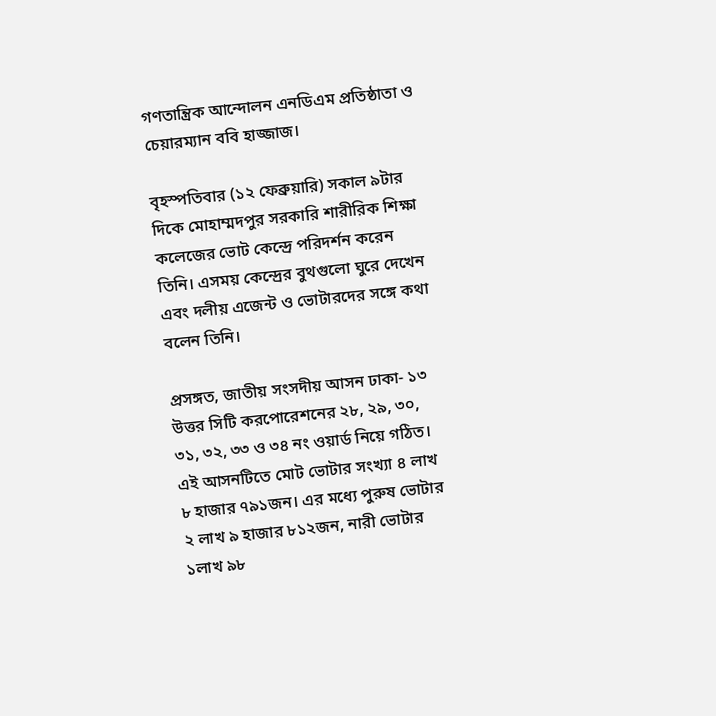গণতান্ত্রিক আন্দোলন এনডিএম প্রতিষ্ঠাতা ও চেয়ারম্যান ববি হাজ্জাজ।

বৃহস্পতিবার (১২ ফেব্রুয়ারি) সকাল ৯টার দিকে মোহাম্মদপুর সরকারি শারীরিক শিক্ষা কলেজের ভোট কেন্দ্রে পরিদর্শন করেন তিনি। এসময় কেন্দ্রের বুথগুলো ঘুরে দেখেন এবং দলীয় এজেন্ট ও ভোটারদের সঙ্গে কথা বলেন তিনি।

প্রসঙ্গত, জাতীয় সংসদীয় আসন ঢাকা- ১৩ উত্তর সিটি করপোরেশনের ২৮, ২৯, ৩০, ৩১, ৩২, ৩৩ ও ৩৪ নং ওয়ার্ড নিয়ে গঠিত। এই আসনটিতে মোট ভোটার সংখ্যা ৪ লাখ ৮ হাজার ৭৯১জন। এর মধ্যে পুরুষ ভোটার ২ লাখ ৯ হাজার ৮১২জন, নারী ভোটার ১লাখ ৯৮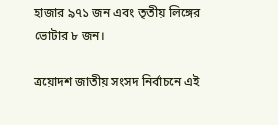হাজার ৯৭১ জন এবং তৃতীয় লিঙ্গের ভোটার ৮ জন।

ত্রয়োদশ জাতীয় সংসদ নির্বাচনে এই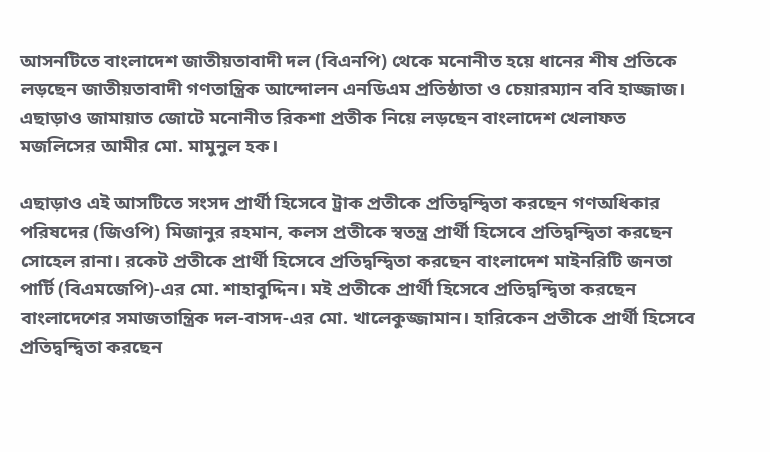আসনটিতে বাংলাদেশ জাতীয়তাবাদী দল (বিএনপি) থেকে মনোনীত হয়ে ধানের শীষ প্রতিকে লড়ছেন জাতীয়তাবাদী গণতান্ত্রিক আন্দোলন এনডিএম প্রতিষ্ঠাতা ও চেয়ারম্যান ববি হাজ্জাজ। এছাড়াও জামায়াত জোটে মনোনীত রিকশা প্রতীক নিয়ে লড়ছেন বাংলাদেশ খেলাফত মজলিসের আমীর মো. মামুনুল হক।

এছাড়াও এই আসটিতে সংসদ প্রার্থী হিসেবে ট্রাক প্রতীকে প্রতিদ্বন্দ্বিতা করছেন গণঅধিকার পরিষদের (জিওপি) মিজানুর রহমান, কলস প্রতীকে স্বতন্ত্র প্রার্থী হিসেবে প্রতিদ্বন্দ্বিতা করছেন সোহেল রানা। রকেট প্রতীকে প্রার্থী হিসেবে প্রতিদ্বন্দ্বিতা করছেন বাংলাদেশ মাইনরিটি জনতা পার্টি (বিএমজেপি)-এর মো. শাহাবুদ্দিন। মই প্রতীকে প্রার্থী হিসেবে প্রতিদ্বন্দ্বিতা করছেন বাংলাদেশের সমাজতান্ত্রিক দল-বাসদ-এর মো. খালেকুজ্জামান। হারিকেন প্রতীকে প্রার্থী হিসেবে প্রতিদ্বন্দ্বিতা করছেন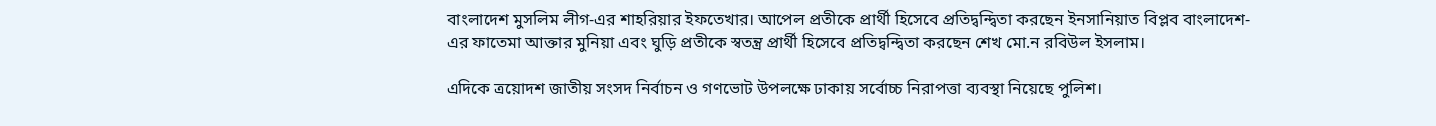বাংলাদেশ মুসলিম লীগ-এর শাহরিয়ার ইফতেখার। আপেল প্রতীকে প্রার্থী হিসেবে প্রতিদ্বন্দ্বিতা করছেন ইনসানিয়াত বিপ্লব বাংলাদেশ-এর ফাতেমা আক্তার মুনিয়া এবং ঘুড়ি প্রতীকে স্বতন্ত্র প্রার্থী হিসেবে প্রতিদ্বন্দ্বিতা করছেন শেখ মো.ন রবিউল ইসলাম।

এদিকে ত্রয়োদশ জাতীয় সংসদ নির্বাচন ও গণভোট উপলক্ষে ঢাকায় সর্বোচ্চ নিরাপত্তা ব্যবস্থা নিয়েছে পুলিশ।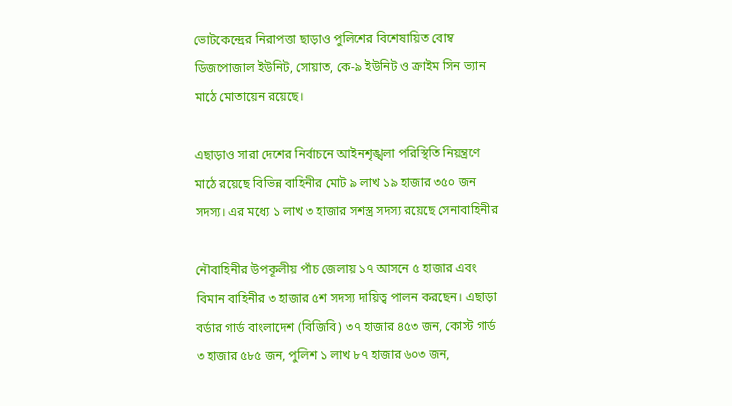ভোটকেন্দ্রের নিরাপত্তা ছাড়াও পুলিশের বিশেষায়িত বোম্ব ডিজপোজাল ইউনিট, সোয়াত, কে-৯ ইউনিট ও ক্রাইম সিন ভ্যান মাঠে মোতায়েন রয়েছে।

এছাড়াও সারা দেশের নির্বাচনে আইনশৃঙ্খলা পরিস্থিতি নিয়ন্ত্রণে মাঠে রয়েছে বিভিন্ন বাহিনীর মোট ৯ লাখ ১৯ হাজার ৩৫০ জন সদস্য। এর মধ্যে ১ লাখ ৩ হাজার সশস্ত্র সদস্য রয়েছে সেনাবাহিনীর

নৌবাহিনীর উপকূলীয় পাঁচ জেলায় ১৭ আসনে ৫ হাজার এবং বিমান বাহিনীর ৩ হাজার ৫শ সদস্য দায়িত্ব পালন করছেন। এছাড়া বর্ডার গার্ড বাংলাদেশ (বিজিবি) ৩৭ হাজার ৪৫৩ জন, কোস্ট গার্ড ৩ হাজার ৫৮৫ জন, পুলিশ ১ লাখ ৮৭ হাজার ৬০৩ জন,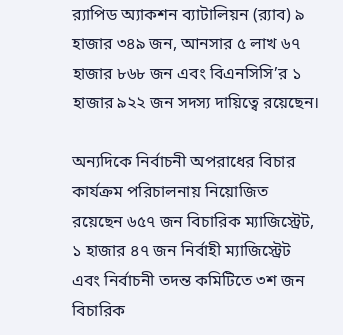র‌্যাপিড অ্যাকশন ব্যাটালিয়ন (র‌্যাব) ৯ হাজার ৩৪৯ জন, আনসার ৫ লাখ ৬৭ হাজার ৮৬৮ জন এবং বিএনসিসি’র ১ হাজার ৯২২ জন সদস্য দায়িত্বে রয়েছেন।

অন্যদিকে নির্বাচনী অপরাধের বিচার কার্যক্রম পরিচালনায় নিয়োজিত রয়েছেন ৬৫৭ জন বিচারিক ম্যাজিস্ট্রেট, ১ হাজার ৪৭ জন নির্বাহী ম্যাজিস্ট্রেট এবং নির্বাচনী তদন্ত কমিটিতে ৩শ জন বিচারিক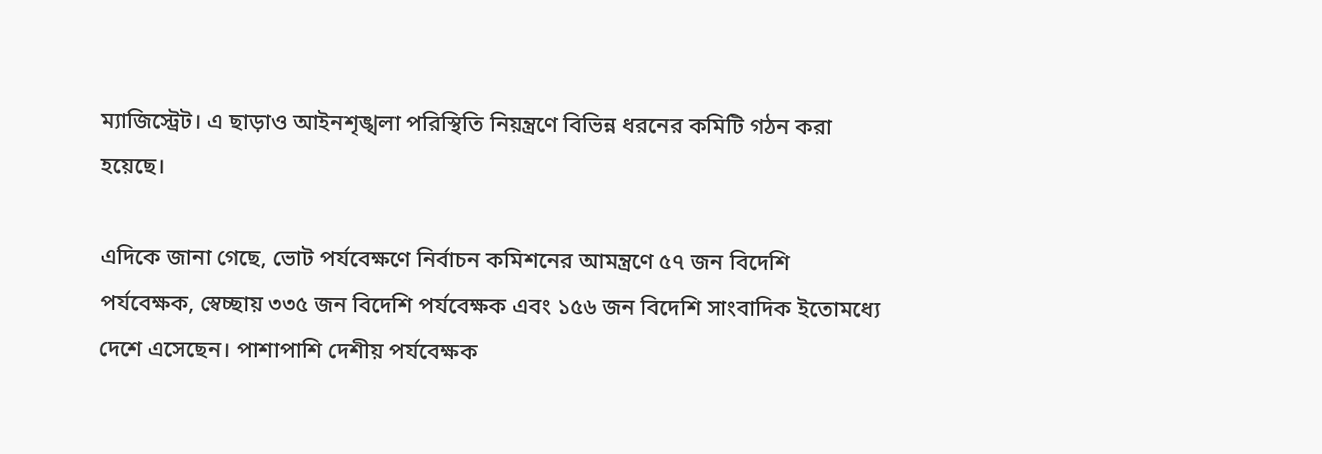ম্যাজিস্ট্রেট। এ ছাড়াও আইনশৃঙ্খলা পরিস্থিতি নিয়ন্ত্রণে বিভিন্ন ধরনের কমিটি গঠন করা হয়েছে।

এদিকে জানা গেছে, ভোট পর্যবেক্ষণে নির্বাচন কমিশনের আমন্ত্রণে ৫৭ জন বিদেশি পর্যবেক্ষক, স্বেচ্ছায় ৩৩৫ জন বিদেশি পর্যবেক্ষক এবং ১৫৬ জন বিদেশি সাংবাদিক ইতোমধ্যে দেশে এসেছেন। পাশাপাশি দেশীয় পর্যবেক্ষক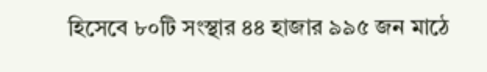হিসেবে ৮০টি সংস্থার ৪৪ হাজার ৯৯৫ জন মাঠে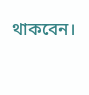থাকবেন।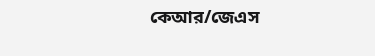কেআর/জেএস